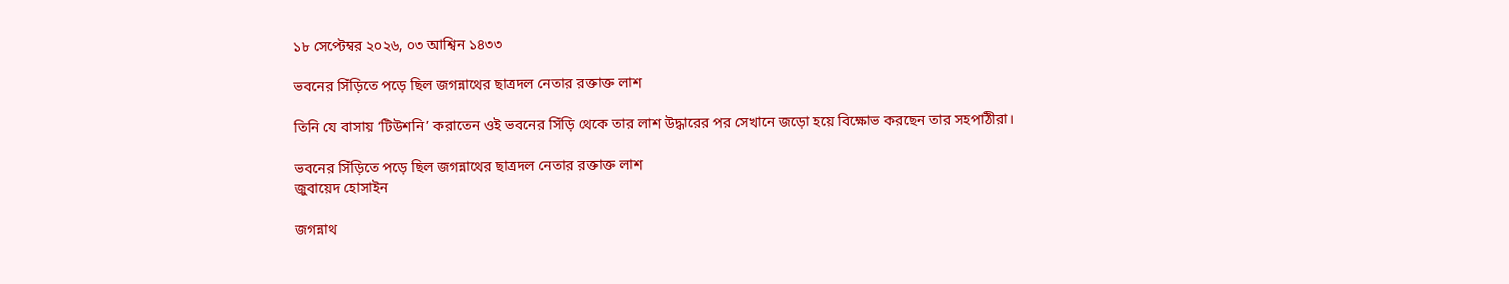১৮ সেপ্টেম্বর ২০২৬, ০৩ আশ্বিন ১৪৩৩

ভবনের সিঁড়িতে পড়ে ছিল জগন্নাথের ছাত্রদল নেতার রক্তাক্ত লাশ

তিনি যে বাসায় ‘টিউশনি’ করাতেন ওই ভবনের সিঁড়ি থেকে তার লাশ উদ্ধারের পর সেখানে জড়ো হয়ে বিক্ষোভ করছেন তার সহপাঠীরা।

ভবনের সিঁড়িতে পড়ে ছিল জগন্নাথের ছাত্রদল নেতার রক্তাক্ত লাশ
জুবায়েদ হোসাইন

জগন্নাথ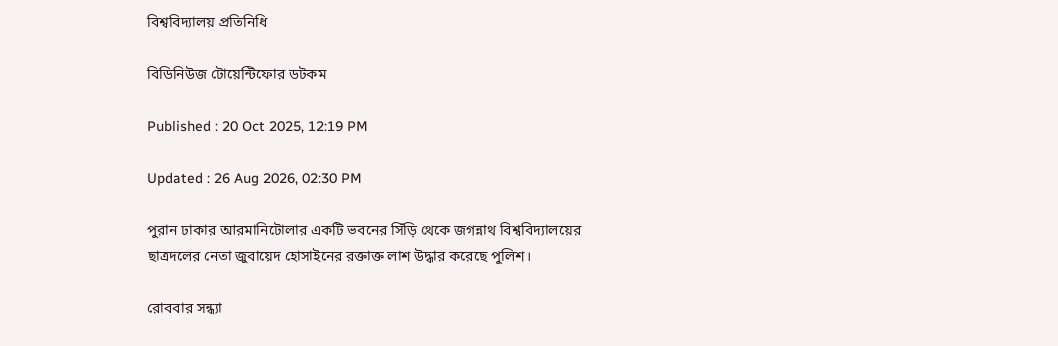বিশ্ববিদ্যালয় প্রতিনিধি

বিডিনিউজ টোয়েন্টিফোর ডটকম

Published : 20 Oct 2025, 12:19 PM

Updated : 26 Aug 2026, 02:30 PM

পুরান ঢাকার আরমানিটোলার একটি ভবনের সিঁড়ি থেকে জগন্নাথ বিশ্ববিদ্যালয়ের ছাত্রদলের নেতা জুবায়েদ হোসাইনের রক্তাক্ত লাশ উদ্ধার করেছে পুলিশ।

রোববার সন্ধ্যা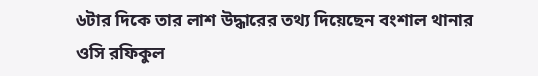৬টার দিকে তার লাশ উদ্ধারের তথ্য দিয়েছেন বংশাল থানার ওসি রফিকুল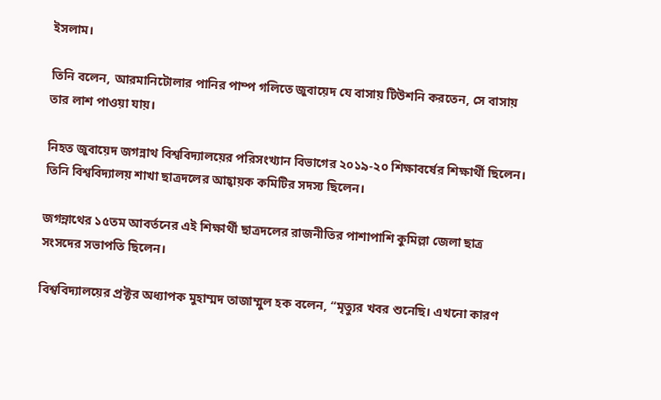ইসলাম।

তিনি বলেন, আরমানিটোলার পানির পাম্প গলিতে জুবায়েদ যে বাসায় টিউশনি করতেন, সে বাসায় তার লাশ পাওয়া যায়।

নিহত জুবায়েদ জগন্নাথ বিশ্ববিদ্যালয়ের পরিসংখ্যান বিভাগের ২০১৯-২০ শিক্ষাবর্ষের শিক্ষার্থী ছিলেন। তিনি বিশ্ববিদ্যালয় শাখা ছাত্রদলের আহ্বায়ক কমিটির সদস্য ছিলেন।

জগন্নাথের ১৫তম আবর্তনের এই শিক্ষার্থী ছাত্রদলের রাজনীতির পাশাপাশি কুমিল্লা জেলা ছাত্র সংসদের সভাপতি ছিলেন।

বিশ্ববিদ্যালয়ের প্রক্টর অধ্যাপক মুহাম্মদ তাজাম্মুল হক বলেন, “মৃত্যুর খবর শুনেছি। এখনো কারণ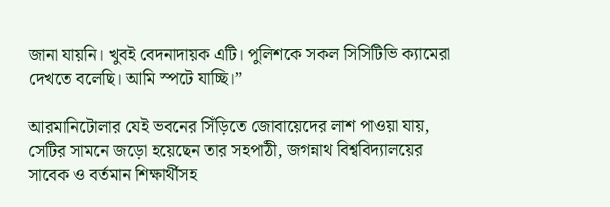জানা যায়নি। খুবই বেদনাদায়ক এটি। পুলিশকে সকল সিসিটিভি ক্যামেরা দেখতে বলেছি। আমি স্পটে যাচ্ছি।”

আরমানিটোলার যেই ভবনের সিঁড়িতে জোবায়েদের লাশ পাওয়া যায়, সেটির সামনে জড়ো হয়েছেন তার সহপাঠী, জগন্নাথ বিশ্ববিদ্যালয়ের সাবেক ও বর্তমান শিক্ষার্থীসহ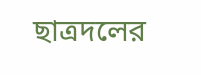ছাত্রদলের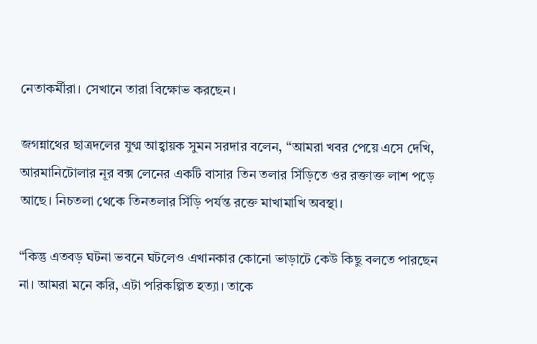নেতাকর্মীরা। সেখানে তারা বিক্ষোভ করছেন।

জগন্নাথের ছাত্রদলের যুগ্ম আহ্বায়ক সুমন সরদার বলেন, “আমরা খবর পেয়ে এসে দেখি, আরমানিটোলার নূর বক্স লেনের একটি বাসার তিন তলার সিঁড়িতে ওর রক্তাক্ত লাশ পড়ে আছে। নিচতলা থেকে তিনতলার সিঁড়ি পর্যন্ত রক্তে মাখামাখি অবস্থা।

“কিন্তু এতবড় ঘটনা ভবনে ঘটলেও এখানকার কোনো ভাড়াটে কেউ কিছু বলতে পারছেন না। আমরা মনে করি, এটা পরিকল্পিত হত্যা। তাকে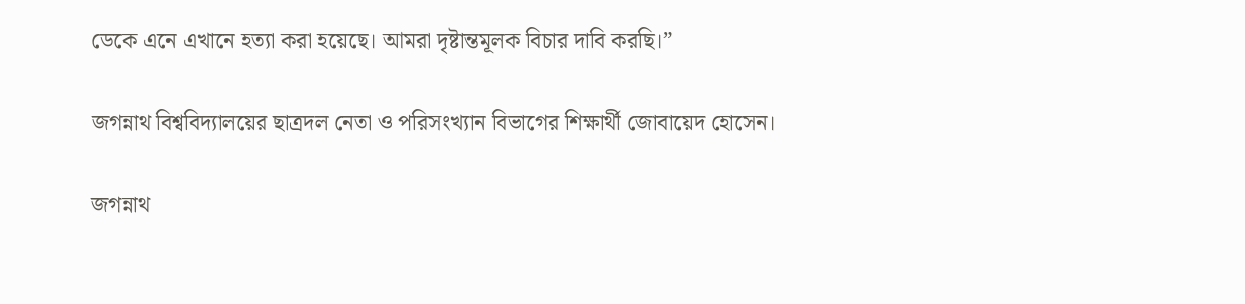ডেকে এনে এখানে হত্যা করা হয়েছে। আমরা দৃষ্টান্তমূলক বিচার দাবি করছি।”

জগন্নাথ বিশ্ববিদ্যালয়ের ছাত্রদল নেতা ও পরিসংখ্যান বিভাগের শিক্ষার্থী জোবায়েদ হোসেন।

জগন্নাথ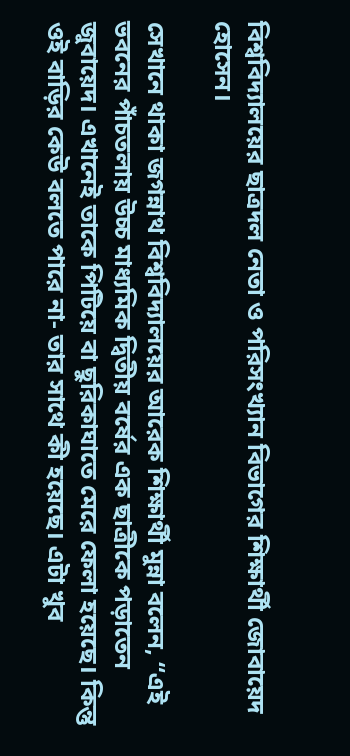বিশ্ববিদ্যালয়ের ছাত্রদল নেতা ও পরিসংখ্যান বিভাগের শিক্ষার্থী জোবায়েদ হোসেন।

সেখানে থাকা জগন্নাথ বিশ্ববিদ্যালয়ের আরেক শিক্ষার্থী মুন্না বলেন, “এই ভবনের পাঁচতলায় উচ্চ মাধ্যমিক দ্বিতীয় বর্ষের এক ছাত্রীকে পড়াতেন জুবায়েদ। এখানেই তাকে পিটিয়ে বা ছুরিকাঘাতে মেরে ফেলা হয়েছে। কিন্তু ওই বাড়ির কেউ বলতে পারে না- তার সাথে কী হয়েছে। এটা খুব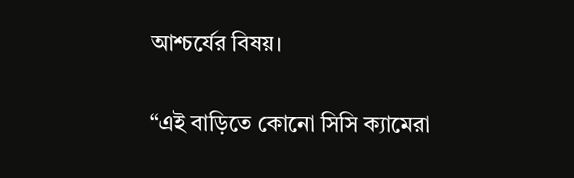আশ্চর্যের বিষয়।

“এই বাড়িতে কোনো সিসি ক্যামেরা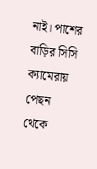নাই। পাশের বাড়ির সিসি ক্যামেরায় পেছন থেকে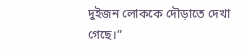দুইজন লোককে দৌড়াতে দেখা গেছে।”